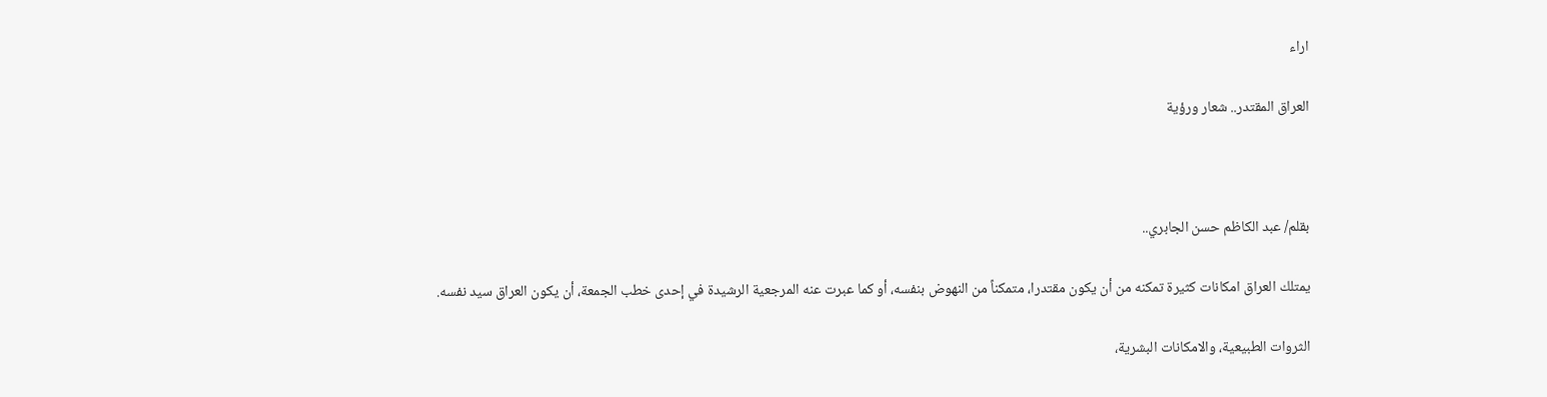اراء

العراق المقتدر.. شعار ورؤية



بقلم/ عبد الكاظم حسن الجابري..

يمتلك العراق امكانات كثيرة تمكنه من أن يكون مقتدرا، متمكناً من النهوض بنفسه، أو كما عبرت عنه المرجعية الرشيدة في إحدى خطب الجمعة، أن يكون العراق سيد نفسه.

الثروات الطبيعية، والامكانات البشرية،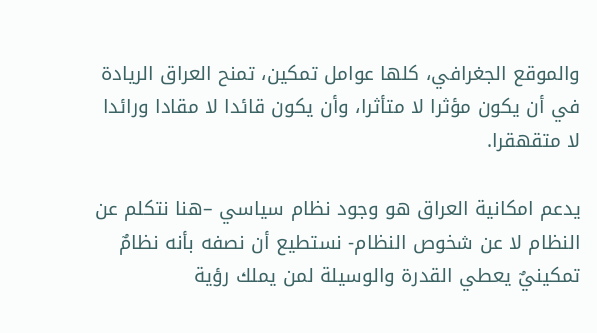والموقع الجغرافي، كلها عوامل تمكين، تمنح العراق الريادة في أن يكون مؤثرا لا متأثرا، وأن يكون قائدا لا مقادا ورائدا لا متقهقرا.

يدعم امكانية العراق هو وجود نظام سياسي –هنا نتكلم عن النظام لا عن شخوص النظام- نستطيع أن نصفه بأنه نظامٌ تمكينيٌ يعطي القدرة والوسيلة لمن يملك رؤية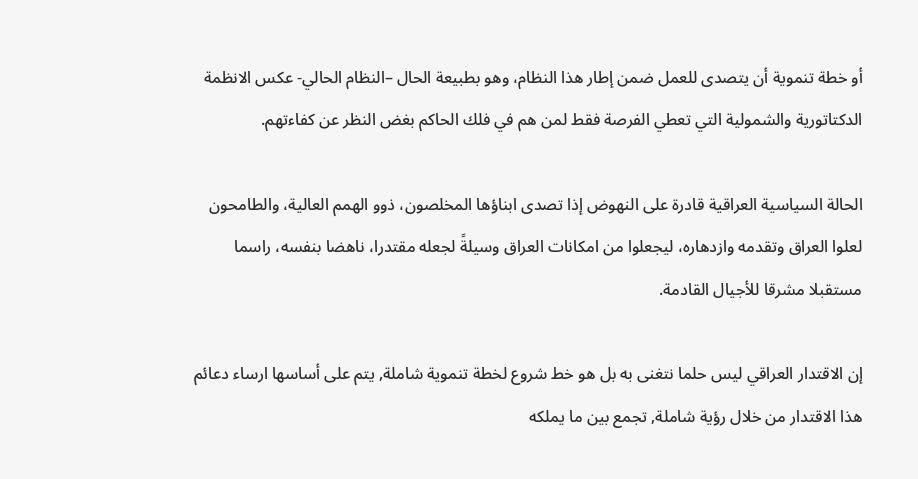أو خطة تنموية أن يتصدى للعمل ضمن إطار هذا النظام، وهو بطبيعة الحال –النظام الحالي- عكس الانظمة الدكتاتورية والشمولية التي تعطي الفرصة فقط لمن هم في فلك الحاكم بغض النظر عن كفاءتهم.

الحالة السياسية العراقية قادرة على النهوض إذا تصدى ابناؤها المخلصون، ذوو الهمم العالية، والطامحون لعلوا العراق وتقدمه وازدهاره، ليجعلوا من امكانات العراق وسيلةً لجعله مقتدرا، ناهضا بنفسه، راسما مستقبلا مشرقا للأجيال القادمة.

إن الاقتدار العراقي ليس حلما نتغنى به بل هو خط شروع لخطة تنموية شاملة, يتم على أساسها ارساء دعائم هذا الاقتدار من خلال رؤية شاملة, تجمع بين ما يملكه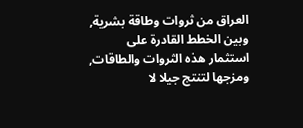العراق من ثروات وطاقة بشرية, وبين الخطط القادرة على استثمار هذه الثروات والطاقات, ومزجها لتنتج جيلا لا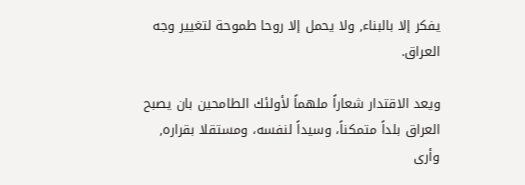يفكر إلا بالبناء, ولا يحمل إلا روحا طموحة لتغيير وجه العراق.

ويعد الاقتدار شعاراً ملهماً لأولئك الطامحين بان يصبح العراق بلداً متمكناً، وسيداً لنفسه، ومستقلا بقراره, وأرى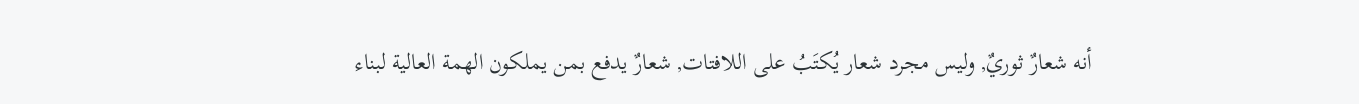أنه شعارٌ ثوريٌ, وليس مجرد شعار يُكتَبُ على اللافتات, شعارٌ يدفع بمن يملكون الهمة العالية لبناء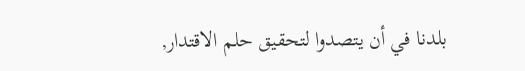بلدنا في أن يتصدوا لتحقيق حلم الاقتدار,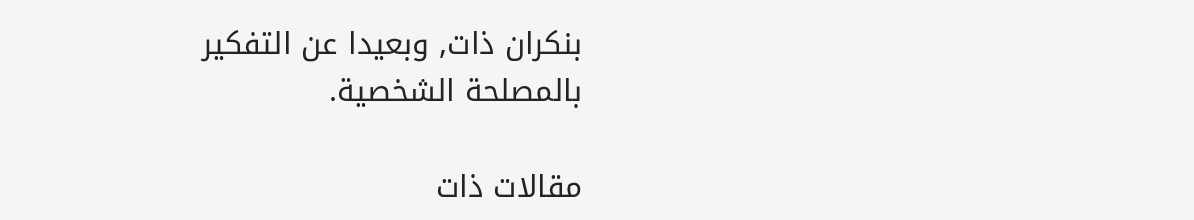بنكران ذات, وبعيدا عن التفكير بالمصلحة الشخصية.

مقالات ذات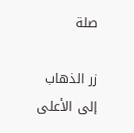صلة

زر الذهاب إلى الأعلى